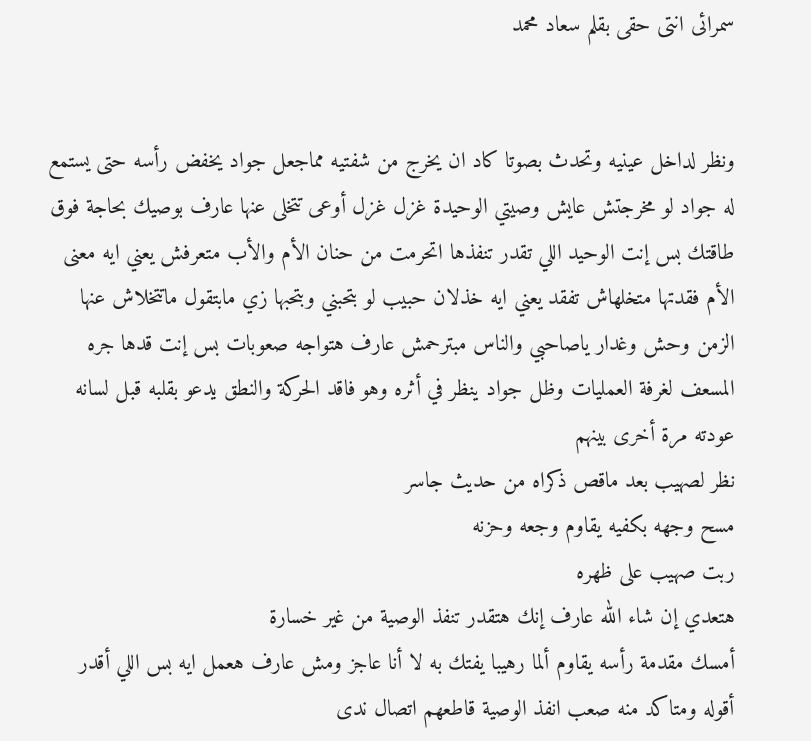سمرائى انتى حقى بقلم سعاد محمد


ونظر لداخل عينيه وتحدث بصوتا كاد ان يخرج من شفتيه مماجعل جواد يخفض رأسه حتى يستمع له جواد لو مخرجتش عايش وصيتي الوحيدة غزل غزل أوعى تتخلى عنها عارف بوصيك بحاجة فوق طاقتك بس إنت الوحيد اللي تقدر تنفذها اتحرمت من حنان الأم والأب متعرفش يعني ايه معنى الأم فقدتها متخلهاش تفقد يعني ايه خذلان حبيب لو بتحبني وبتحبها زي مابتقول ماتتخلاش عنها الزمن وحش وغدار ياصاحبي والناس مبترحمش عارف هتواجه صعوبات بس إنت قدها جره المسعف لغرفة العمليات وظل جواد ينظر في أثره وهو فاقد الحركة والنطق يدعو بقلبه قبل لسانه عودته مرة أخرى بينهم
نظر لصهيب بعد ماقص ذكراه من حديث جاسر
مسح وجهه بكفيه يقاوم وجعه وحزنه
ربت صهيب على ظهره
هتعدي إن شاء الله عارف إنك هتقدر تنفذ الوصية من غير خسارة
أمسك مقدمة رأسه يقاوم ألما رهيبا يفتك به لا أنا عاجز ومش عارف هعمل ايه بس اللي أقدر أقوله ومتاكد منه صعب انفذ الوصية قاطعهم اتصال ندى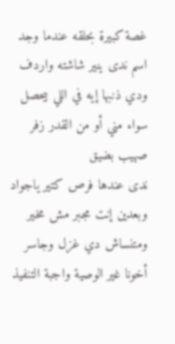غصة كبيرة بحلقه عندما وجد اسم ندى ينير شاشته واردف
ودي ذنبها إيه في اللي بيحصل سواء مني أو من القدر زفر صهيب بضيق
ندى عندها فرص كتير ياجواد وبعدين إنت مجبر مش مخير ومتنساش دي غزل وجاسر أخونا غير الوصية واجبة التنفيذ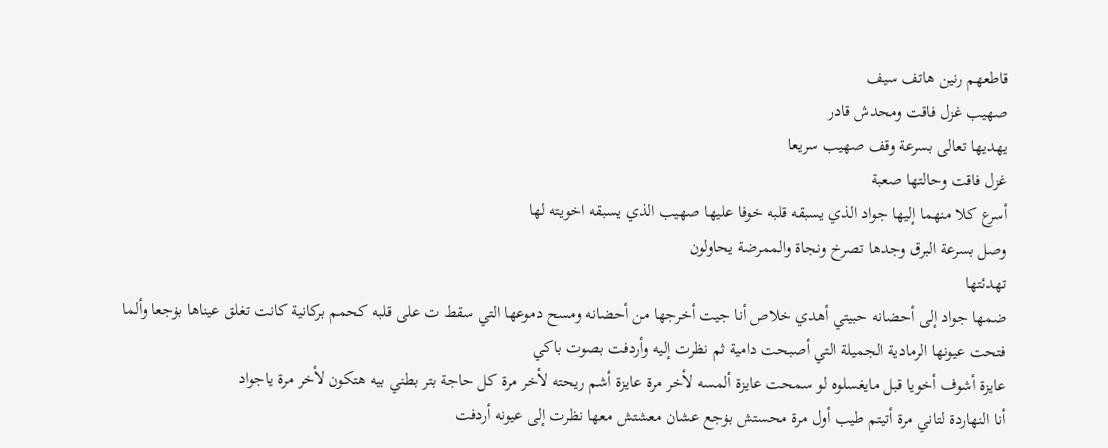قاطعهم رنين هاتف سيف
صهيب غزل فاقت ومحدش قادر
يهديها تعالى بسرعة وقف صهيب سريعا
غزل فاقت وحالتها صعبة
أسرع كلا منهما إليها جواد الذي يسبقه قلبه خوفا عليها صهيب الذي يسبقه اخويته لها
وصل بسرعة البرق وجدها تصرخ ونجاة والممرضة يحاولون
تهدئتها
ضمھا جواد إلى أحضانه حبيتي أهدي خلاص أنا جيت أخرجها من أحضانه ومسح دموعها التي سقط ت على قلبه كحمم بركانية كانت تغلق عيناها بۏجعا وألما
فتحت عيونها الرمادية الجميلة التي أصبحت دامية ثم نظرت إليه وأردفت بصوت باكي
عايزة أشوف أخويا قبل مايغسلوه لو سمحت عايزة ألمسه لأخر مرة عايزة أشم ريحته لأخر مرة كل حاجة بتر بطني بيه هتكون لأخر مرة ياجواد
أنا النهاردة لتاني مرة أتيتم طيب أول مرة محستش بۏجع عشان معشتش معها نظرت إلى عيونه أردفت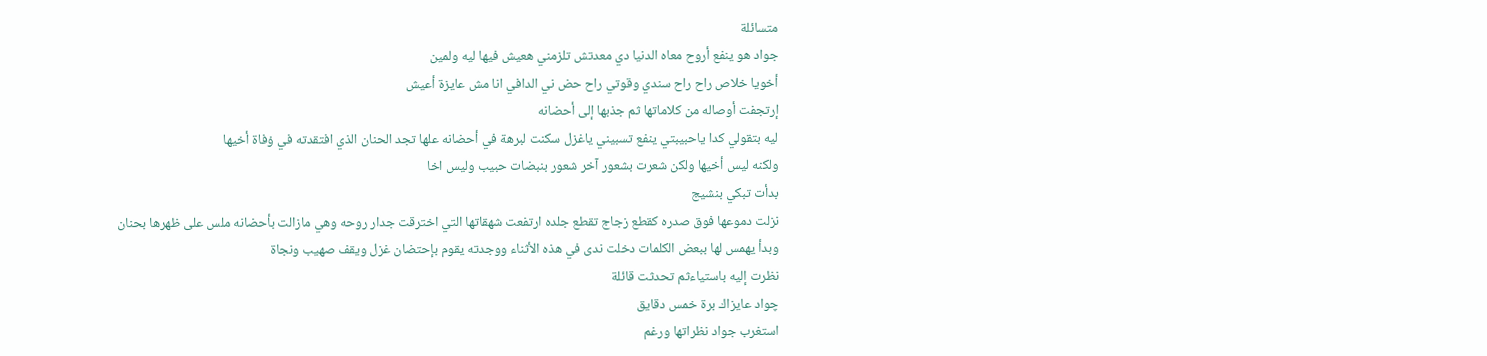متسائلة
جواد هو ينفع أروح معاه الدنيا دي معدتش تلزمني هعيش فيها ليه ولمين
أخويا خلاص راح راح سندي وقوتي راح حض ني الدافي انا مش عايزة أعيش
إرتجفت أوصاله من كلاماتها ثم جذبها إلى أحضانه
ليه بتقولي كدا ياحبيبتي ينفع تسبيني ياغزل سكنت لبرهة في أحضانه علها تجد الحنان الذي افتقدته في ۏفاة أخيها
ولكنه ليس أخيها ولكن شعرت بشعور آخر شعور بنبضات حبيب وليس اخا
بدأت تبكي بنشيج
نزلت دموعها فوق صدره كقطع زجاج تقطع جلده ارتفعت شهقاتها التي اخترقت جدار روحه وهي مازالت بأحضانه ملس على ظهرها بحنان
وبدأ يهمس لها ببعض الكلمات دخلت ندى في هذه الأثناء ووجدته يقوم بإحتضان غزل ويقف صهيب ونجاة
نظرت إليه باستياءثم تحدثت قائلة
چواد عايزاك برة خمس دقايق
استغرب جواد نظراتها ورغم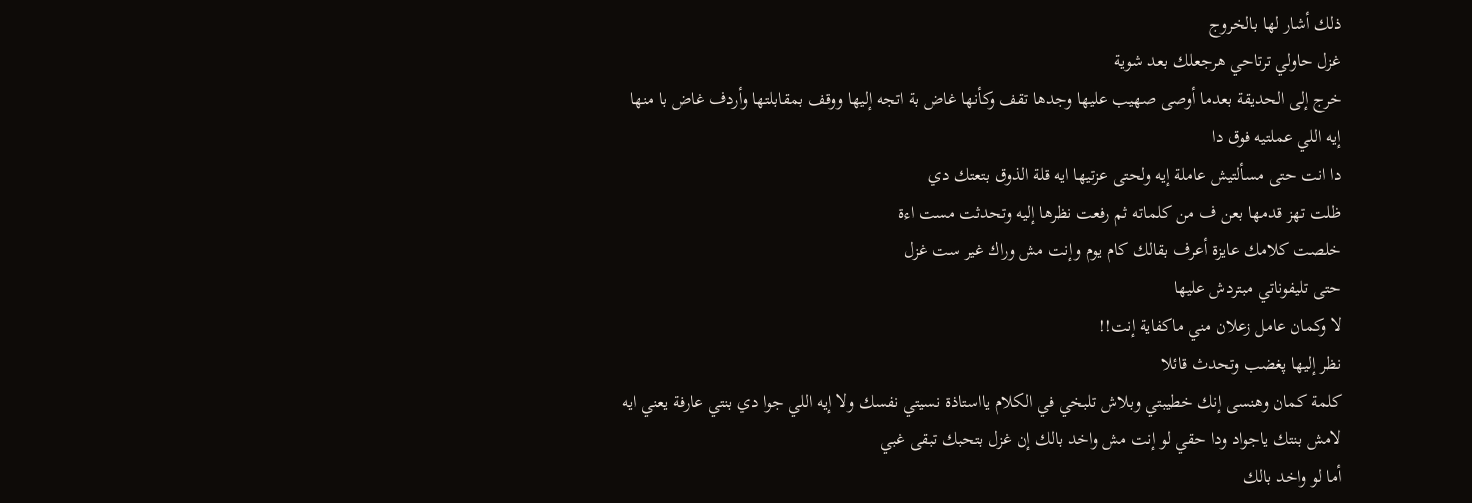ذلك أشار لها بالخروج
غزل حاولي ترتاحي هرجعلك بعد شوية
خرج إلى الحديقة بعدما أوصى صهيب عليها وجدها تقف وكأنها غاض بة اتجه إليها ووقف بمقابلتها وأردف غاض با منها
إيه اللي عملتيه فوق دا
دا انت حتى مسألتيش عاملة إيه ولحتى عزتيها ايه قلة الذوق بتعتك دي
ظلت تهز قدمها بعن ف من كلماته ثم رفعت نظرها إليه وتحدثت مست اءة
خلصت كلامك عايزة أعرف بقالك كام يوم وإنت مش وراك غير ست غزل
حتى تليفوناتي مبتردش عليها
لا وكمان عامل زعلان مني ماكفاية إنت!!
نظر إليها پغضب وتحدث قائلا
كلمة كمان وهنسى إنك خطيبتي وبلاش تلبخي في الكلام يااستاذة نسيتي نفسك ولا إيه اللي جوا دي بنتي عارفة يعني ايه
لامش بنتك ياجواد ودا حقي لو إنت مش واخد بالك إن غزل بتحبك تبقى غبي
أما لو واخد بالك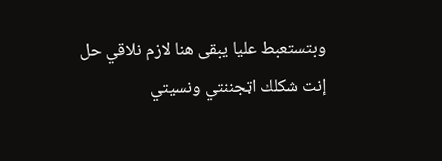وبتستعبط عليا يبقى هنا لازم نلاقي حل
إنت شكلك اټجننتي ونسيتي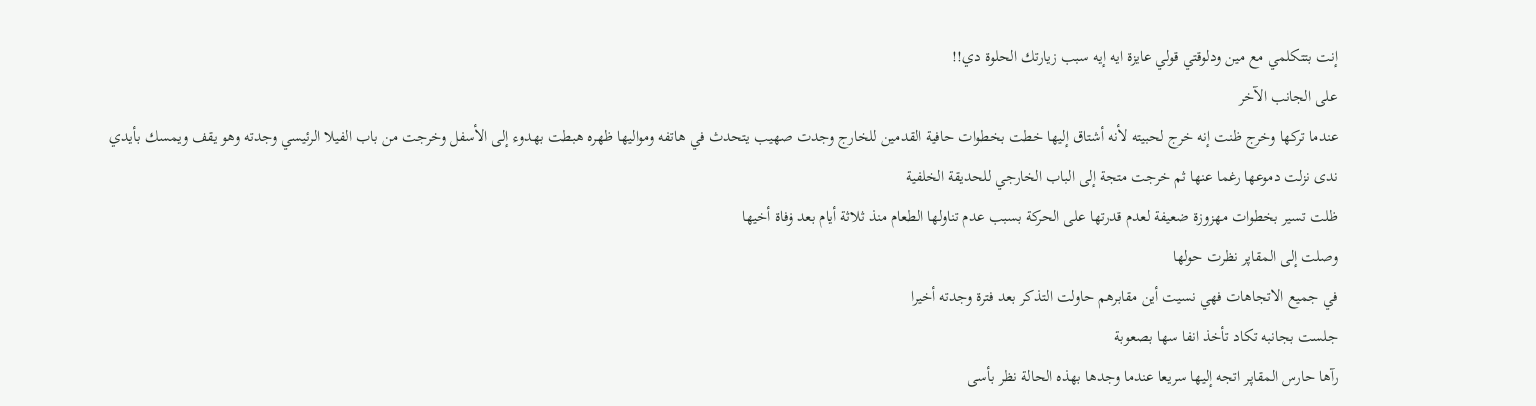إنت بتتكلمي مع مين ودلوقتي قولي عايزة ايه إيه سبب زيارتك الحلوة دي!!
على الجانب الآخر
عندما تركها وخرج ظنت إنه خرج لحبيته لأنه أشتاق إليها خطت بخطوات حافية القدمين للخارج وجدت صهيب يتحدث في هاتفه ومواليها ظهره هبطت بهدوء إلى الأسفل وخرجت من باب الفيلا الرئيسي وجدته وهو يقف ويمسك بأيدي
ندى نزلت دموعها رغما عنها ثم خرجت متجة إلى الباب الخارجي للحديقة الخلفية
ظلت تسير بخطوات مهزوزة ضعيفة لعدم قدرتها على الحركة بسبب عدم تناولها الطعام منذ ثلاثة أيام بعد ۏفاة أخيها
وصلت إلى المقاپر نظرت حولها
في جميع الاتجاهات فهي نسيت أين مقابرهم حاولت التذكر بعد فترة وجدته أخيرا
جلست بجانبه تكاد تأخذ انفا سها بصعوبة
رآها حارس المقاپر اتجه إليها سريعا عندما وجدها بهذه الحالة نظر بأسى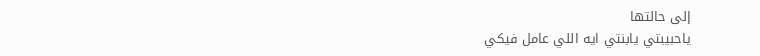إلى حالتها
ياحبيبتي يابنتي ايه اللي عامل فيكي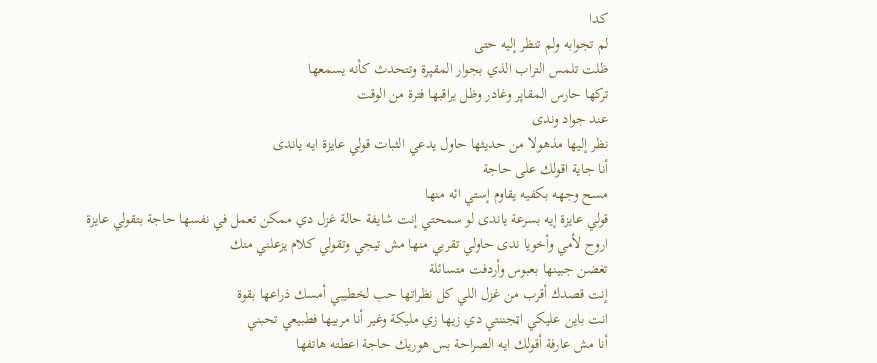كدا
لم تجوابه ولم تنظر إليه حتى
ظلت تلمس التراب الذي بجوار المقپرة وتتحدث كأنه يسمعها
تركها حارس المقاپر وغادر وظل يراقبها فترة من الوقت
عند جواد وندى
نظر إليها مذهولا من حديثها حاول يدعي الثبات قولي عايزة ايه ياندى
أنا جاية اقولك على حاجة
مسح وجهه بكفيه يقاوم إستي ائه منها
قولي عايزة إيه بسرعة ياندى لو سمحتي إنت شايفة حالة غزل دي ممكن تعمل في نفسها حاجة بتقولي عايزة
اروح لأمي وأخويا ندى حاولي تقربي منها مش تيجي وتقولي كلام يزعلني منك
تغضن جبينها بعبوس وأردفت متسائلة
إنت قصدك أقرب من غزل اللي كل نظراتها حب لخطيبي أمسك ذراعها بقوة
انت باين عليكي اټجننتي دي زيها زي مليكة وغير أنا مربيها فطبيعي تحبني
أنا مش عارفة أقولك ايه الصراحة بس هوريك حاجة اعطته هاتفها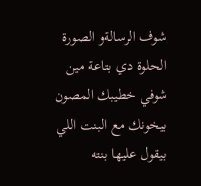شوف الرسالةو الصورة الحلوة دي بتاعة مين
شوفي خطيبك المصون بيخونك مع البنت اللي بيقول عليها بنته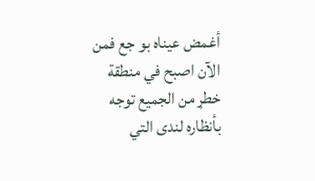أغمض عيناه بو جع فمن الآن اصبح في منطقة خطړ من الجميع توجه بأنظاره لندى التي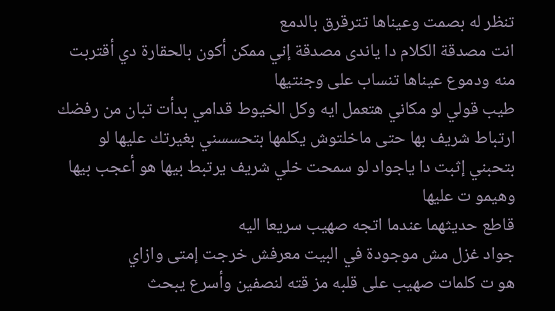تنظر له بصمت وعيناها تترقرق بالدمع
انت مصدقة الكلام دا ياندى مصدقة إني ممكن أكون بالحقارة دي أقتربت منه ودموع عيناها تنساب على وجنتيها
طيب قولي لو مكاني هتعمل ايه وكل الخيوط قدامي بدأت تبان من رفضك ارتباط شريف بها حتى ماخلتوش يكلمها بتحسسني بغيرتك عليها لو بتحبني إثبت دا ياجواد لو سمحت خلي شريف يرتبط بيها هو أعجب بيها وهيمو ت عليها
قاطع حديثهما عندما اتجه صهيب سريعا اليه
جواد غزل مش موجودة في البيت معرفش خرجت إمتى وازاي
هو ت كلمات صهيب على قلبه مز قته لنصفين وأسرع يبحث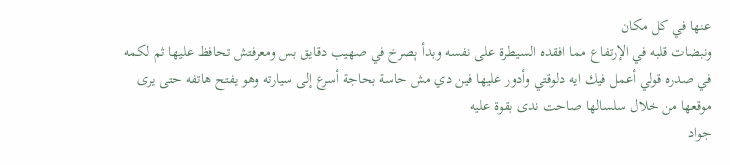عنها في كل مكان
ونبضات قلبه في الإرتفاع مما افقده السيطرة على نفسه وبدأ ېصرخ في صهيب دقايق بس ومعرفتش تحافظ عليها ثم لكمه في صدره قولي أعمل فيك ايه دلوقتي وأدور عليها فين دي مش حاسة بحاجة أسرع إلى سيارته وهو يفتح هاتفه حتى يرى موقعها من خلال سلسالها صاحت ندى بقوة عليه
جواد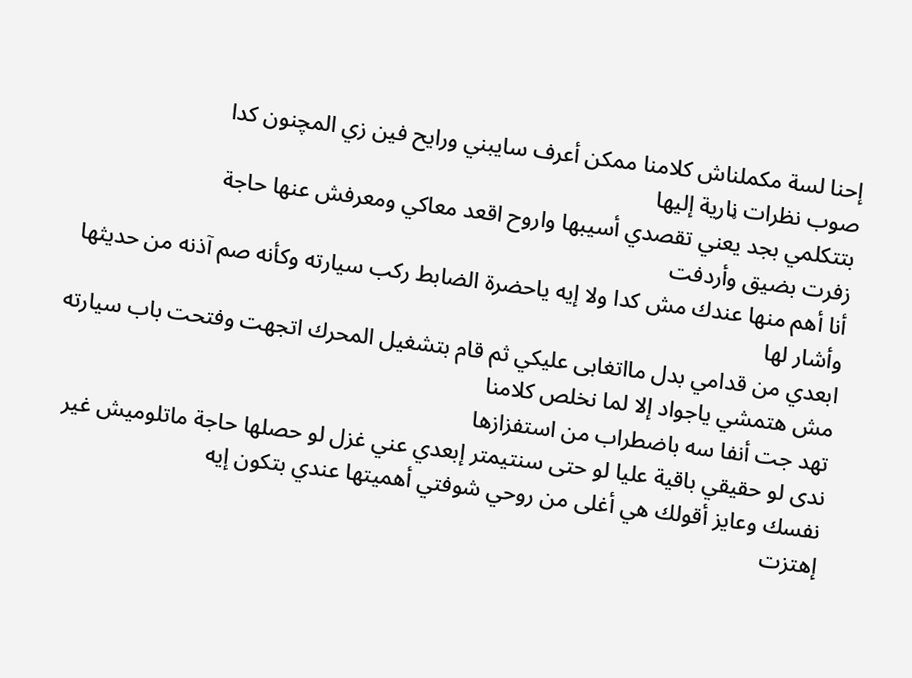إحنا لسة مكملناش كلامنا ممكن أعرف سايبني ورايح فين زي المچنون كدا
صوب نظرات ڼارية إليها
بتتكلمي بجد يعني تقصدي أسيبها واروح اقعد معاكي ومعرفش عنها حاجة
زفرت بضيق وأردفت
أنا أهم منها عندك مش كدا ولا إيه ياحضرة الضابط ركب سيارته وكأنه صم آذنه من حديثها وأشار لها
ابعدي من قدامي بدل مااتغابى عليكي ثم قام بتشغيل المحرك اتجهت وفتحت باب سيارته
مش هتمشي ياجواد إلا لما نخلص كلامنا
تهد جت أنفا سه باضطراب من استفزازها
ندى لو حقيقي باقية عليا لو حتى سنتيمتر إبعدي عني غزل لو حصلها حاجة ماتلوميش غير نفسك وعايز أقولك هي أغلى من روحي شوفتي أهميتها عندي بتكون إيه
إهتزت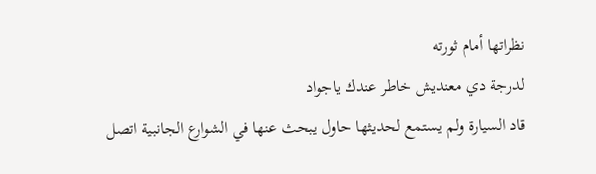نظراتها أمام ثورته
لدرجة دي معنديش خاطر عندك ياجواد
قاد السيارة ولم يستمع لحديثها حاول يبحث عنها في الشوارع الجانبية اتصل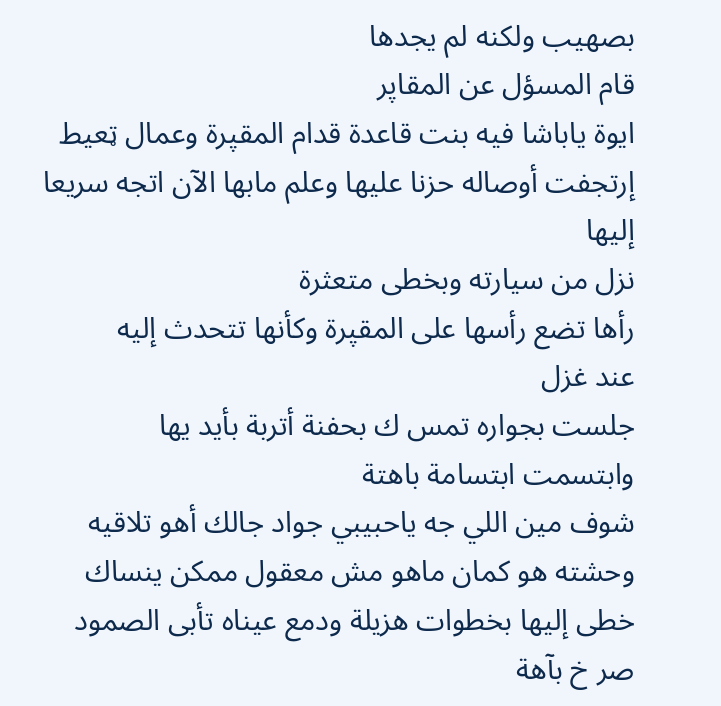بصهيب ولكنه لم يجدها
قام المسؤل عن المقاپر
ايوة ياباشا فيه بنت قاعدة قدام المقپرة وعمال ټعيط
إرتجفت أوصاله حزنا عليها وعلم مابها الآن اتجه سريعا إليها
نزل من سيارته وبخطى متعثرة
رأها تضع رأسها على المقپرة وكأنها تتحدث إليه
عند غزل
جلست بجواره تمس ك بحفنة أتربة بأيد يها
وابتسمت ابتسامة باهتة
شوف مين اللي جه ياحبيبي جواد جالك أهو تلاقيه وحشته هو كمان ماهو مش معقول ممكن ينساك
خطى إليها بخطوات هزيلة ودمع عيناه تأبى الصمود صر خ بآهة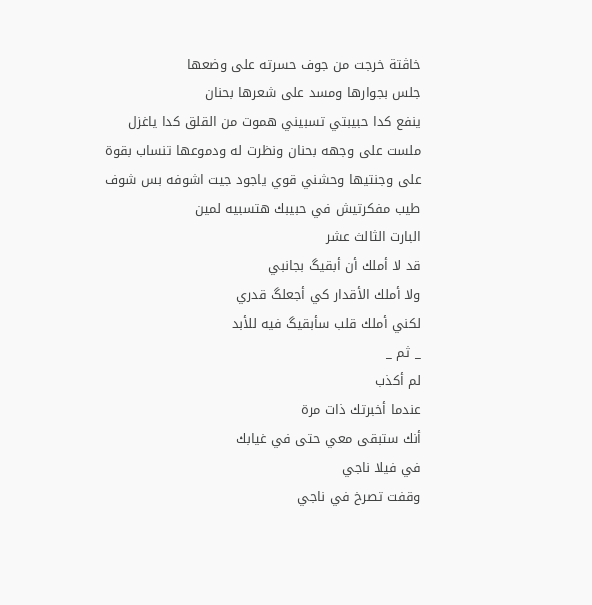خاڤتة خرجت من جوف حسرته على وضعها
جلس بجوارها ومسد على شعرها بحنان
ينفع كدا حبيبتي تسبيني ھموت من القلق كدا ياغزل
ملست على وجهه بحنان ونظرت له ودموعها تنساب بقوة على وجنتيها وحشني قوي ياجود جيت اشوفه بس شوف
طيب مفكرتيش في حبيبك هتسبيه لمين
البارت الثالث عشر
قد لا أملك أن أبقيگ بجانبي
ولا أملك الأقدار كي أجعلگ قدري
لكني أملك قلب سأبقيگ فيه للأبد
_ ثم _
لم أكذب
عندما أخبرتك ذات مرة
أنك ستبقى معي حتى في غيابك
في فيلا ناجي
وقفت تصرخ في ناجي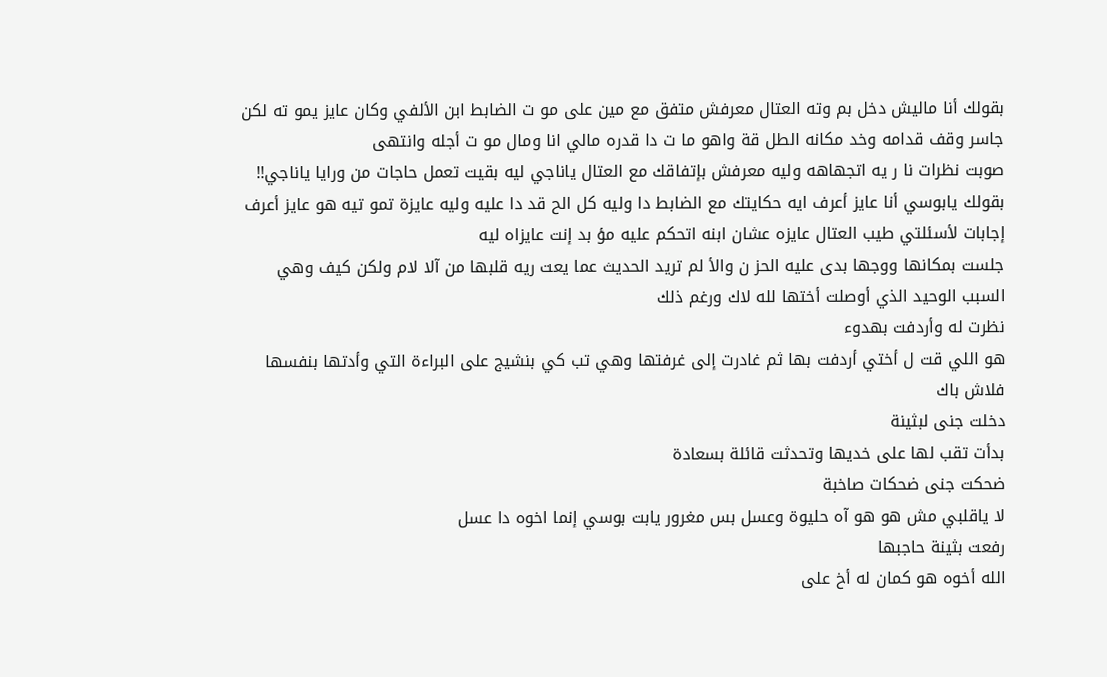بقولك أنا ماليش دخل بم وته العتال معرفش متفق مع مين على مو ت الضابط ابن الألفي وكان عايز يمو ته لكن جاسر وقف قدامه وخد مكانه الطل قة واهو ما ت دا قدره مالي انا ومال مو ت أجله وانتهى
صوبت نظرات نا ر يه اتجهاهه وليه معرفش بإتفاقك مع العتال ياناجي ليه بقيت تعمل حاجات من ورايا ياناجي!!
بقولك يابوسي أنا عايز أعرف ايه حكايتك مع الضابط دا وليه كل الح قد دا عليه وليه عايزة تمو تيه هو عايز أعرف إجابات لأسئلتي طيب العتال عايزه عشان ابنه اتحكم عليه مؤ بد إنت عايزاه ليه
جلست بمكانها ووجها بدى عليه الحز ن والأ لم تريد الحديث عما يعت ريه قلبها من آلا لام ولكن كيف وهي السبب الوحيد الذي أوصلت أختها لله لاك ورغم ذلك
نظرت له وأردفت بهدوء
هو اللي قت ل أختي أردفت بها ثم غادرت إلى غرفتها وهي تب كي بنشيج على البراءة التي وأدتها بنفسها
فلاش باك
دخلت جنى لبثينة
بدأت تقب لها على خديها وتحدثت قائلة بسعادة
ضحكت جنى ضحكات صاخبة
لا ياقلبي مش هو هو آه حليوة وعسل بس مغرور يابت بوسي إنما اخوه دا عسل
رفعت بثينة حاجبها
الله أخوه هو كمان له أخ على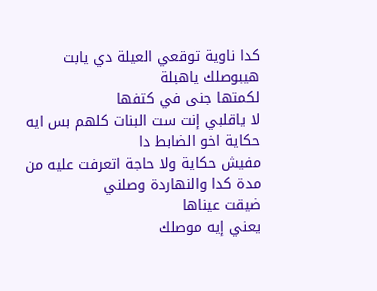كدا ناوية توقعي العيلة دي يابت هيبوصلك ياهبلة
لکمتها جنى في كتفها
لا ياقلبي إنت ست البنات كلهم بس ايه حكاية اخو الضابط دا
مفيش حكاية ولا حاجة اتعرفت عليه من مدة كدا والنهاردة وصلني
ضيقت عيناها
يعني إيه موصلك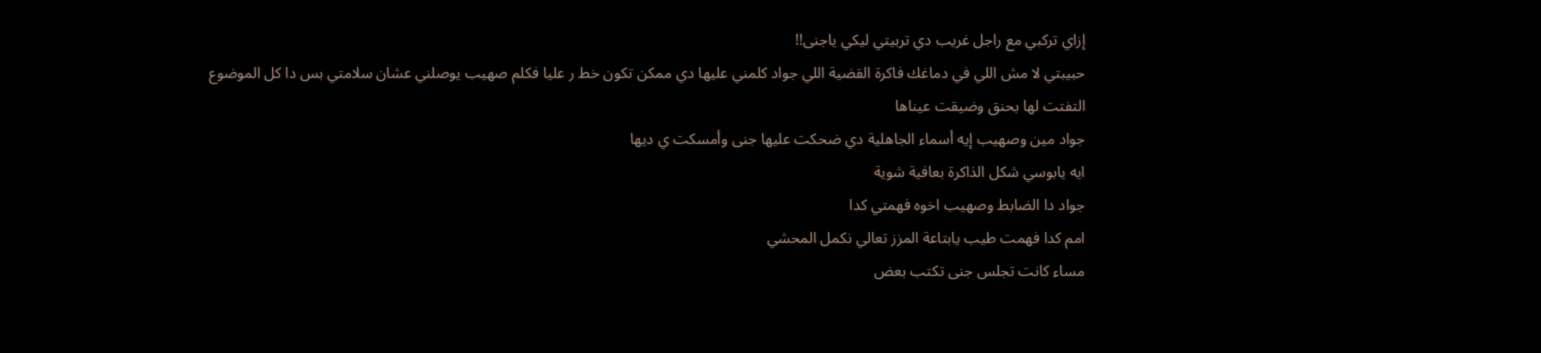إزاي تركبي مع راجل غريب دي تربيتي ليكي ياجنى!!
حبيبتي لا مش اللي في دماغك فاكرة القضية اللي جواد كلمني عليها دي ممكن تكون خط ر عليا فكلم صهيب يوصلني عشان سلامتي بس دا كل الموضوع
التفتت لها بحنق وضيقت عيناها
جواد مين وصهيب إيه أسماء الجاهلية دي ضحكت عليها جنى وأمسكت ي ديها
ايه يابوسي شكل الذاكرة بعافية شوية
جواد دا الضابط وصهيب اخوه فهمتي كدا
امم كدا فهمت طيب يابتاعة المزز تعالي نكمل المحشي
مساء كانت تجلس جنى تكتب بعض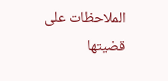الملاحظات على قضيتها